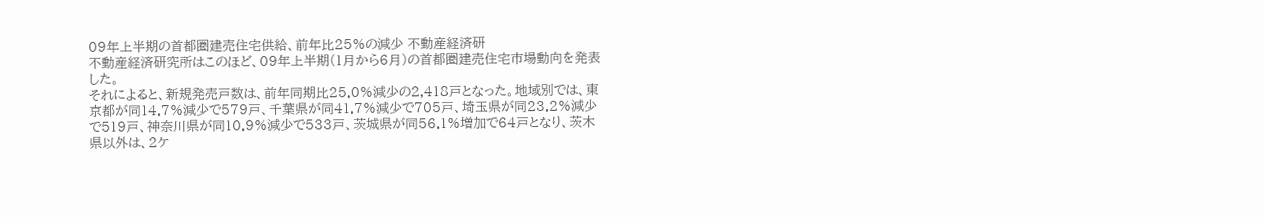09年上半期の首都圏建売住宅供給、前年比25%の減少 不動産経済研
不動産経済研究所はこのほど、09年上半期(1月から6月)の首都圏建売住宅市場動向を発表した。
それによると、新規発売戸数は、前年同期比25.0%減少の2,418戸となった。地域別では、東京都が同14.7%減少で579戸、千葉県が同41.7%減少で705戸、埼玉県が同23.2%減少で519戸、神奈川県が同10.9%減少で533戸、茨城県が同56.1%増加で64戸となり、茨木県以外は、2ケ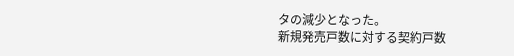タの減少となった。
新規発売戸数に対する契約戸数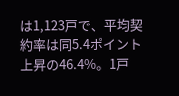は1,123戸で、平均契約率は同5.4ポイント上昇の46.4%。1戸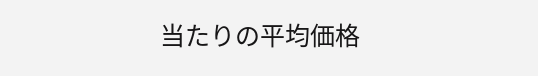当たりの平均価格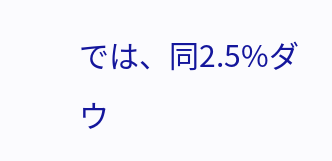では、同2.5%ダウ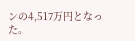ンの4,517万円となった。